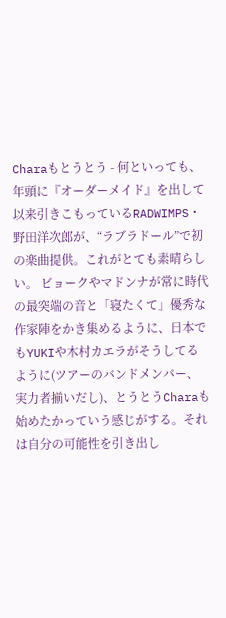Charaもとうとう - 何といっても、年頭に『オーダーメイド』を出して以来引きこもっているRADWIMPS・野田洋次郎が、“ラブラドール”で初の楽曲提供。これがとても素晴らしい。 ビョークやマドンナが常に時代の最突端の音と「寝たくて」優秀な作家陣をかき集めるように、日本でもYUKIや木村カエラがそうしてるように(ツアーのバンドメンバー、実力者揃いだし)、とうとうCharaも始めたかっていう感じがする。それは自分の可能性を引き出し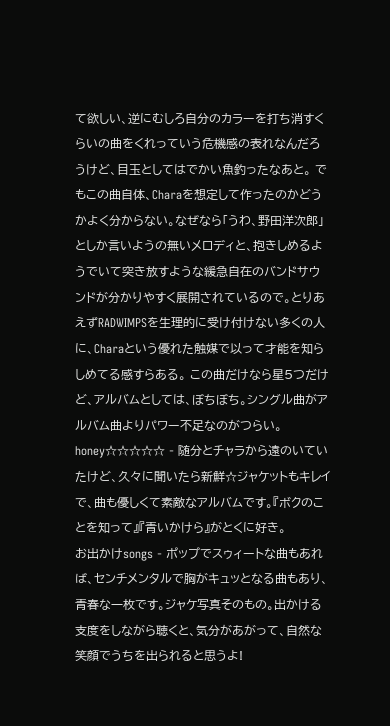て欲しい、逆にむしろ自分のカラーを打ち消すくらいの曲をくれっていう危機感の表れなんだろうけど、目玉としてはでかい魚釣ったなあと。 でもこの曲自体、Charaを想定して作ったのかどうかよく分からない。なぜなら「うわ、野田洋次郎」としか言いようの無いメロディと、抱きしめるようでいて突き放すような緩急自在のバンドサウンドが分かりやすく展開されているので。とりあえずRADWIMPSを生理的に受け付けない多くの人に、Charaという優れた触媒で以って才能を知らしめてる感すらある。 この曲だけなら星5つだけど、アルバムとしては、ぼちぼち。シングル曲がアルバム曲よりパワー不足なのがつらい。
honey☆☆☆☆☆ - 随分とチャラから遠のいていたけど、久々に聞いたら新鮮☆ジャケットもキレイで、曲も優しくて素敵なアルバムです。『ボクのことを知って』『青いかけら』がとくに好き。
お出かけsongs - ポップでスゥィートな曲もあれば、センチメンタルで胸がキュッとなる曲もあり、青春な一枚です。ジャケ写真そのもの。出かける支度をしながら聴くと、気分があがって、自然な笑顔でうちを出られると思うよ!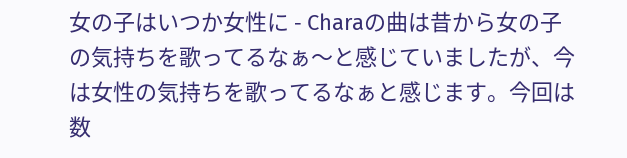女の子はいつか女性に - Charaの曲は昔から女の子の気持ちを歌ってるなぁ〜と感じていましたが、今は女性の気持ちを歌ってるなぁと感じます。今回は数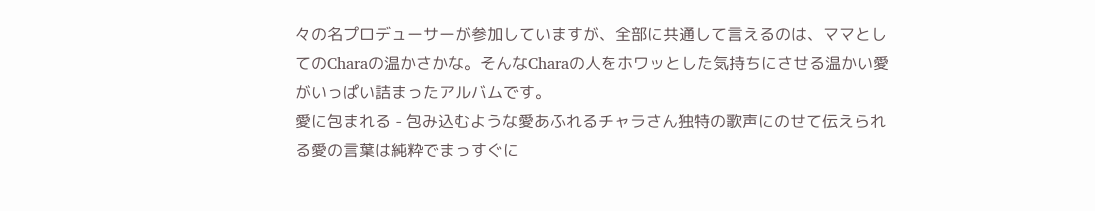々の名プロデューサーが参加していますが、全部に共通して言えるのは、ママとしてのCharaの温かさかな。そんなCharaの人をホワッとした気持ちにさせる温かい愛がいっぱい詰まったアルバムです。
愛に包まれる - 包み込むような愛あふれるチャラさん独特の歌声にのせて伝えられる愛の言葉は純粋でまっすぐに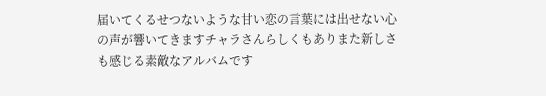届いてくるせつないような甘い恋の言葉には出せない心の声が響いてきますチャラさんらしくもありまた新しさも感じる素敵なアルバムです